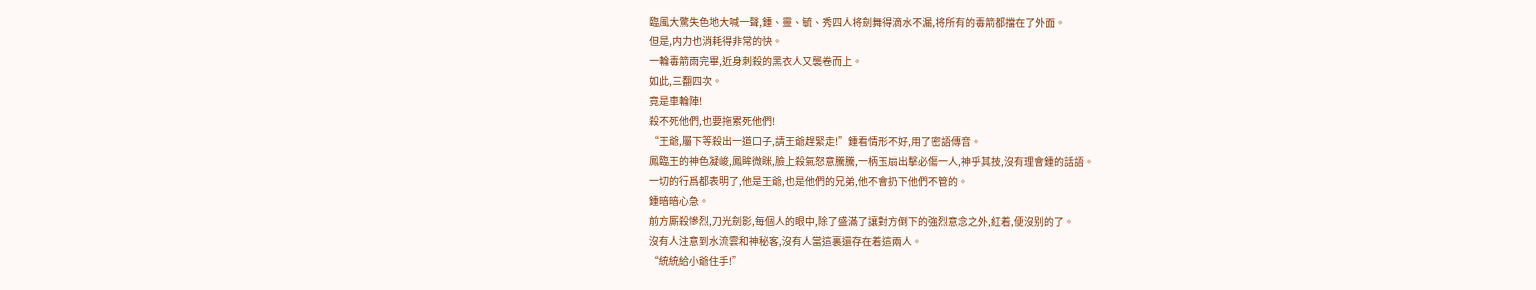臨風大驚失色地大喊一聲,鍾、靈、毓、秀四人将劍舞得滴水不漏,将所有的毒箭都擋在了外面。
但是,内力也消耗得非常的快。
一輪毒箭雨完畢,近身刺殺的黑衣人又襲卷而上。
如此,三翻四次。
竟是車輪陣!
殺不死他們,也要拖累死他們!
“王爺,屬下等殺出一道口子,請王爺趕緊走!”鍾看情形不好,用了密語傳音。
鳳臨王的神色凝峻,鳳眸微眯,臉上殺氣怒意騰騰,一柄玉扇出擊必傷一人,神乎其技,沒有理會鍾的話語。
一切的行爲都表明了,他是王爺,也是他們的兄弟,他不會扔下他們不管的。
鍾暗暗心急。
前方厮殺慘烈,刀光劍影,每個人的眼中,除了盛滿了讓對方倒下的強烈意念之外,紅着,便沒别的了。
沒有人注意到水流雲和神秘客,沒有人當這裏還存在着這兩人。
“統統給小爺住手!”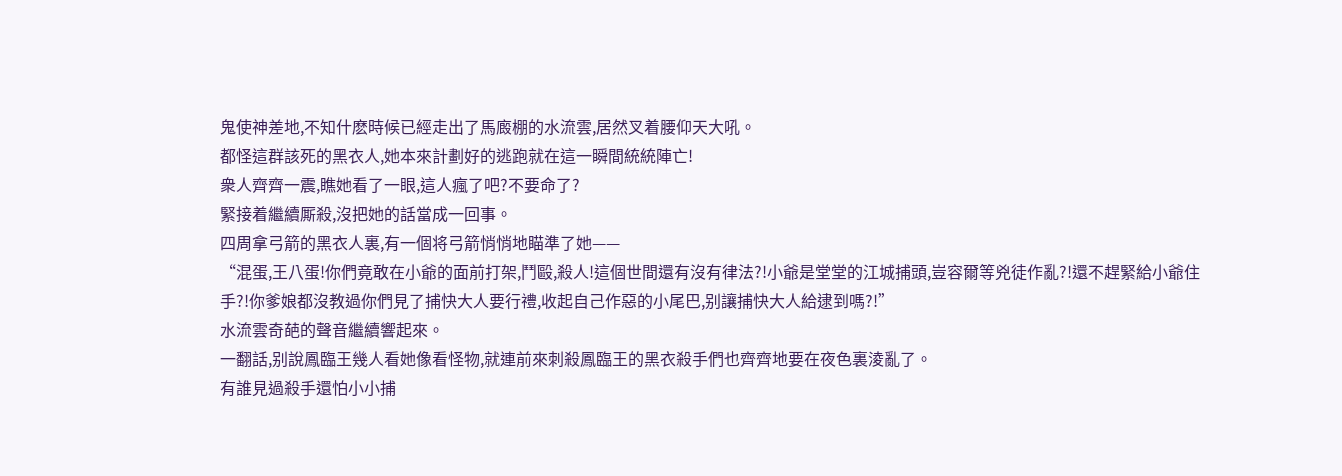鬼使神差地,不知什麽時候已經走出了馬廄棚的水流雲,居然叉着腰仰天大吼。
都怪這群該死的黑衣人,她本來計劃好的逃跑就在這一瞬間統統陣亡!
衆人齊齊一震,瞧她看了一眼,這人瘋了吧?不要命了?
緊接着繼續厮殺,沒把她的話當成一回事。
四周拿弓箭的黑衣人裏,有一個将弓箭悄悄地瞄準了她——
“混蛋,王八蛋!你們竟敢在小爺的面前打架,鬥毆,殺人!這個世間還有沒有律法?!小爺是堂堂的江城捕頭,豈容爾等兇徒作亂?!還不趕緊給小爺住手?!你爹娘都沒教過你們見了捕快大人要行禮,收起自己作惡的小尾巴,别讓捕快大人給逮到嗎?!”
水流雲奇葩的聲音繼續響起來。
一翻話,别說鳳臨王幾人看她像看怪物,就連前來刺殺鳳臨王的黑衣殺手們也齊齊地要在夜色裏淩亂了。
有誰見過殺手還怕小小捕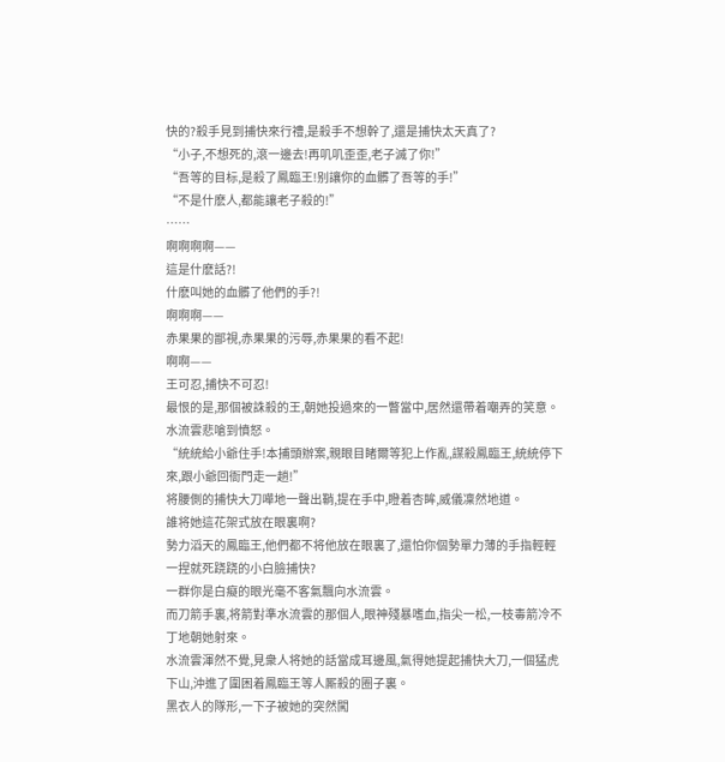快的?殺手見到捕快來行禮,是殺手不想幹了,還是捕快太天真了?
“小子,不想死的,滾一邊去!再叽叽歪歪,老子滅了你!”
“吾等的目标,是殺了鳳臨王!别讓你的血髒了吾等的手!”
“不是什麽人,都能讓老子殺的!”
……
啊啊啊啊——
這是什麽話?!
什麽叫她的血髒了他們的手?!
啊啊啊——
赤果果的鄙視,赤果果的污辱,赤果果的看不起!
啊啊——
王可忍,捕快不可忍!
最恨的是,那個被誅殺的王,朝她投過來的一瞥當中,居然還帶着嘲弄的笑意。
水流雲悲嗆到憤怒。
“統統給小爺住手!本捕頭辦案,親眼目睹爾等犯上作亂,謀殺鳳臨王,統統停下來,跟小爺回衙門走一趟!”
将腰側的捕快大刀嘩地一聲出鞘,提在手中,瞪着杏眸,威儀凜然地道。
誰将她這花架式放在眼裏啊?
勢力滔天的鳳臨王,他們都不将他放在眼裏了,還怕你個勢單力薄的手指輕輕一捏就死跷跷的小白臉捕快?
一群你是白癡的眼光毫不客氣飄向水流雲。
而刀箭手裏,将箭對準水流雲的那個人,眼神殘暴嗜血,指尖一松,一枝毒箭冷不丁地朝她射來。
水流雲渾然不覺,見衆人将她的話當成耳邊風,氣得她提起捕快大刀,一個猛虎下山,沖進了圍困着鳳臨王等人厮殺的圈子裏。
黑衣人的隊形,一下子被她的突然闖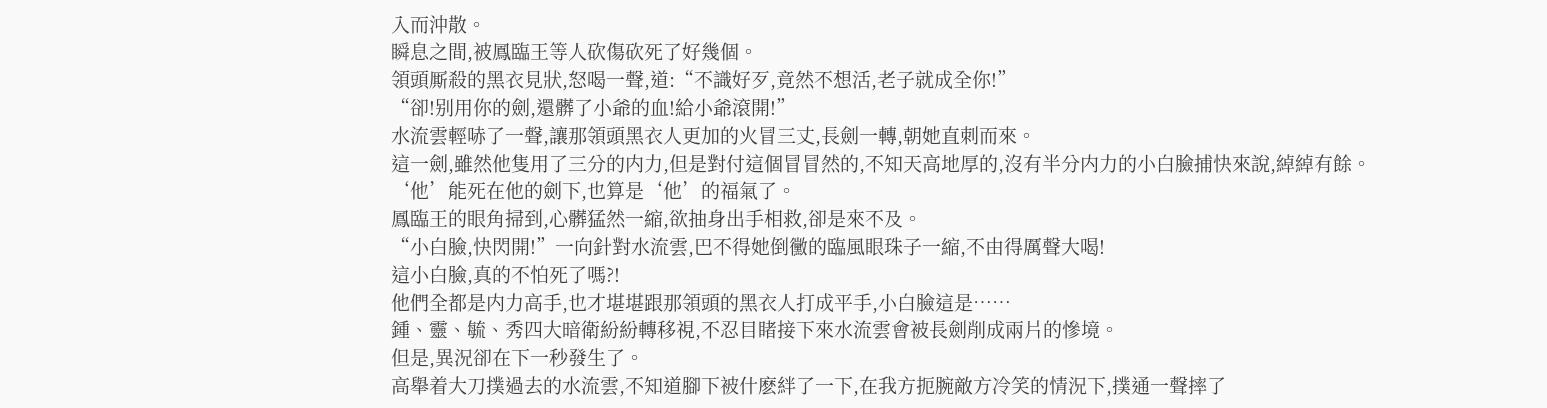入而沖散。
瞬息之間,被鳳臨王等人砍傷砍死了好幾個。
領頭厮殺的黑衣見狀,怒喝一聲,道:“不識好歹,竟然不想活,老子就成全你!”
“卻!别用你的劍,還髒了小爺的血!給小爺滾開!”
水流雲輕哧了一聲,讓那領頭黑衣人更加的火冒三丈,長劍一轉,朝她直刺而來。
這一劍,雖然他隻用了三分的内力,但是對付這個冒冒然的,不知天高地厚的,沒有半分内力的小白臉捕快來說,綽綽有餘。
‘他’能死在他的劍下,也算是‘他’的福氣了。
鳳臨王的眼角掃到,心髒猛然一縮,欲抽身出手相救,卻是來不及。
“小白臉,快閃開!”一向針對水流雲,巴不得她倒黴的臨風眼珠子一縮,不由得厲聲大喝!
這小白臉,真的不怕死了嗎?!
他們全都是内力高手,也才堪堪跟那領頭的黑衣人打成平手,小白臉這是……
鍾、靈、毓、秀四大暗衛紛紛轉移視,不忍目睹接下來水流雲會被長劍削成兩片的慘境。
但是,異況卻在下一秒發生了。
高舉着大刀撲過去的水流雲,不知道腳下被什麽絆了一下,在我方扼腕敵方冷笑的情況下,撲通一聲摔了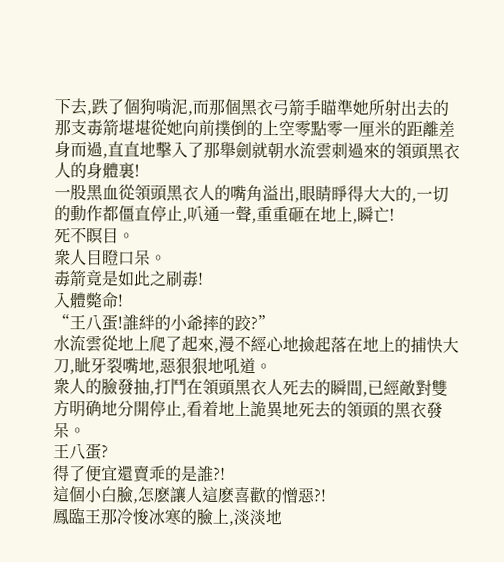下去,跌了個狗啃泥,而那個黑衣弓箭手瞄準她所射出去的那支毒箭堪堪從她向前撲倒的上空零點零一厘米的距離差身而過,直直地擊入了那舉劍就朝水流雲刺過來的領頭黑衣人的身體裏!
一股黑血從領頭黑衣人的嘴角溢出,眼睛睜得大大的,一切的動作都僵直停止,叭通一聲,重重砸在地上,瞬亡!
死不瞑目。
衆人目瞪口呆。
毒箭竟是如此之刷毒!
入體斃命!
“王八蛋!誰絆的小爺摔的跤?”
水流雲從地上爬了起來,漫不經心地撿起落在地上的捕快大刀,眦牙裂嘴地,惡狠狠地吼道。
衆人的臉發抽,打鬥在領頭黑衣人死去的瞬間,已經敵對雙方明确地分開停止,看着地上詭異地死去的領頭的黑衣發呆。
王八蛋?
得了便宜還賣乖的是誰?!
這個小白臉,怎麽讓人這麽喜歡的憎惡?!
鳳臨王那冷悛冰寒的臉上,淡淡地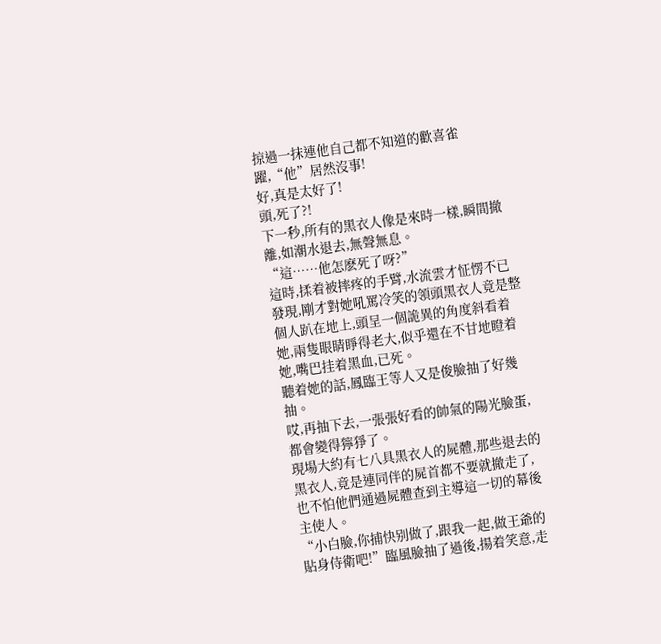掠過一抹連他自己都不知道的歡喜雀躍,“他”居然沒事!
好,真是太好了!
頭,死了?!
下一秒,所有的黑衣人像是來時一樣,瞬間撤離,如潮水退去,無聲無息。
“這……他怎麽死了呀?”
這時,揉着被摔疼的手臂,水流雲才怔愣不已發現,剛才對她吼罵冷笑的領頭黑衣人竟是整個人趴在地上,頭呈一個詭異的角度斜看着她,兩隻眼睛睜得老大,似乎還在不甘地瞪着她,嘴巴挂着黑血,已死。
聽着她的話,鳳臨王等人又是俊臉抽了好幾抽。
哎,再抽下去,一張張好看的帥氣的陽光臉蛋,都會變得獰猙了。
現場大約有七八具黑衣人的屍體,那些退去的黑衣人,竟是連同伴的屍首都不要就撤走了,也不怕他們通過屍體查到主導這一切的幕後主使人。
“小白臉,你捕快别做了,跟我一起,做王爺的貼身侍衛吧!”臨風臉抽了過後,揚着笑意,走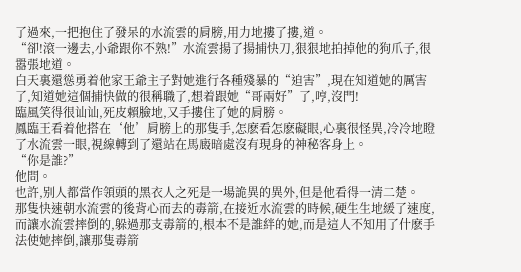了過來,一把抱住了發呆的水流雲的肩膀,用力地摟了摟,道。
“卻!滾一邊去,小爺跟你不熟!”水流雲揚了揚捕快刀,狠狠地拍掉他的狗爪子,很嚣張地道。
白天裏還慫勇着他家王爺主子對她進行各種殘暴的“迫害”,現在知道她的厲害了,知道她這個捕快做的很稱職了,想着跟她“哥兩好”了,哼,沒門!
臨風笑得很讪讪,死皮賴臉地,又手摟住了她的肩膀。
鳳臨王看着他搭在‘他’肩膀上的那隻手,怎麽看怎麽礙眼,心裏很怪異,冷冷地瞪了水流雲一眼,視線轉到了還站在馬廄暗處沒有現身的神秘客身上。
“你是誰?”
他問。
也許,别人都當作領頭的黑衣人之死是一場詭異的異外,但是他看得一清二楚。
那隻快速朝水流雲的後背心而去的毒箭,在接近水流雲的時候,硬生生地緩了速度,而讓水流雲摔倒的,躲過那支毒箭的,根本不是誰絆的她,而是這人不知用了什麽手法使她摔倒,讓那隻毒箭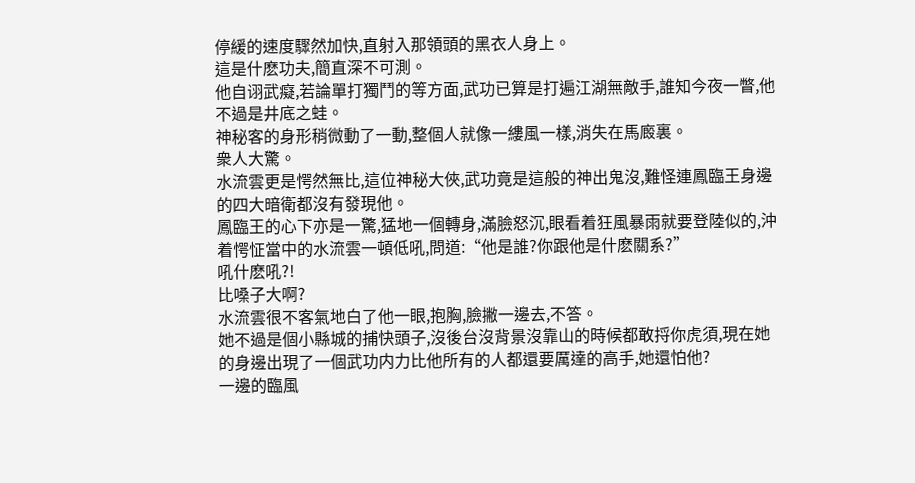停緩的速度驟然加快,直射入那領頭的黑衣人身上。
這是什麽功夫,簡直深不可測。
他自诩武癡,若論單打獨鬥的等方面,武功已算是打遍江湖無敵手,誰知今夜一瞥,他不過是井底之蛙。
神秘客的身形稍微動了一動,整個人就像一縷風一樣,消失在馬廄裏。
衆人大驚。
水流雲更是愕然無比,這位神秘大俠,武功竟是這般的神出鬼沒,難怪連鳳臨王身邊的四大暗衛都沒有發現他。
鳳臨王的心下亦是一驚,猛地一個轉身,滿臉怒沉,眼看着狂風暴雨就要登陸似的,沖着愕怔當中的水流雲一頓低吼,問道:“他是誰?你跟他是什麽關系?”
吼什麽吼?!
比嗓子大啊?
水流雲很不客氣地白了他一眼,抱胸,臉撇一邊去,不答。
她不過是個小縣城的捕快頭子,沒後台沒背景沒靠山的時候都敢捋你虎須,現在她的身邊出現了一個武功内力比他所有的人都還要厲達的高手,她還怕他?
一邊的臨風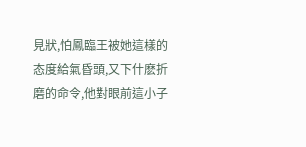見狀,怕鳳臨王被她這樣的态度給氣昏頭,又下什麽折磨的命令,他對眼前這小子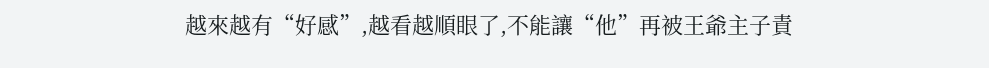越來越有“好感”,越看越順眼了,不能讓“他”再被王爺主子責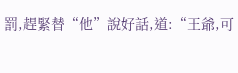罰,趕緊替“他”說好話,道:“王爺,可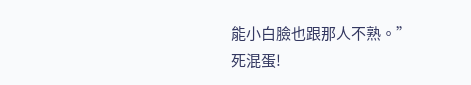能小白臉也跟那人不熟。”
死混蛋!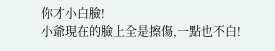你才小白臉!
小爺現在的臉上全是擦傷,一點也不白!